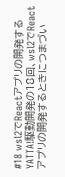#18 wsl2でReactアプリの開発する
YATTA!駆動開発の18回、wsl2でReactアプリの開発するときにつまづい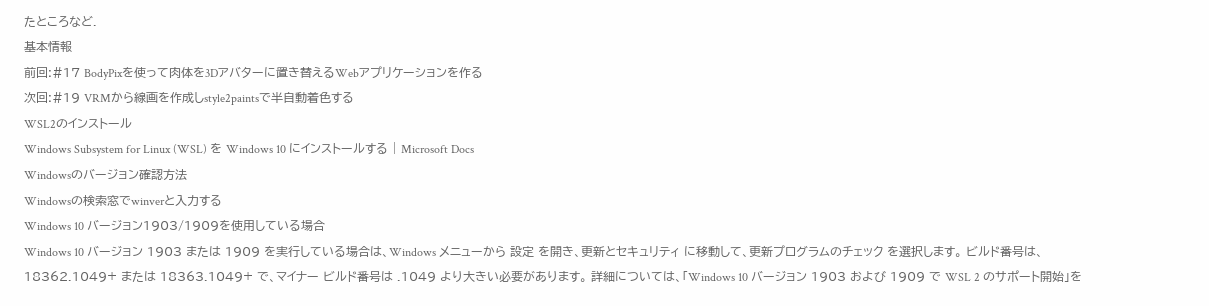たところなど.
基本情報
前回:#17 BodyPixを使って肉体を3Dアバターに置き替えるWebアプリケーションを作る
次回:#19 VRMから線画を作成しstyle2paintsで半自動着色する
WSL2のインストール
Windows Subsystem for Linux (WSL) を Windows 10 にインストールする | Microsoft Docs
Windowsのバージョン確認方法
Windowsの検索窓でwinverと入力する
Windows 10 バージョン1903/1909を使用している場合
Windows 10 バージョン 1903 または 1909 を実行している場合は、Windows メニューから 設定 を開き、更新とセキュリティ に移動して、更新プログラムのチェック を選択します。 ビルド番号は、18362.1049+ または 18363.1049+ で、マイナー ビルド番号は .1049 より大きい必要があります。 詳細については、「Windows 10 バージョン 1903 および 1909 で WSL 2 のサポート開始」を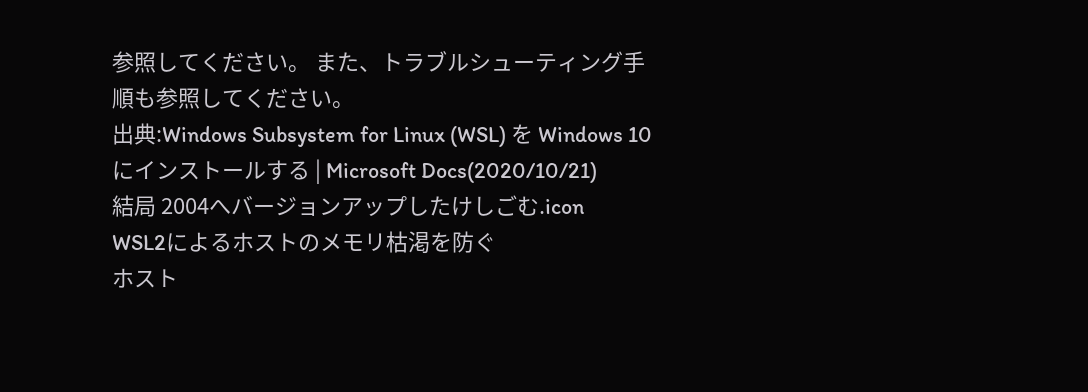参照してください。 また、トラブルシューティング手順も参照してください。
出典:Windows Subsystem for Linux (WSL) を Windows 10 にインストールする | Microsoft Docs(2020/10/21)
結局 2004へバージョンアップしたけしごむ.icon
WSL2によるホストのメモリ枯渇を防ぐ
ホスト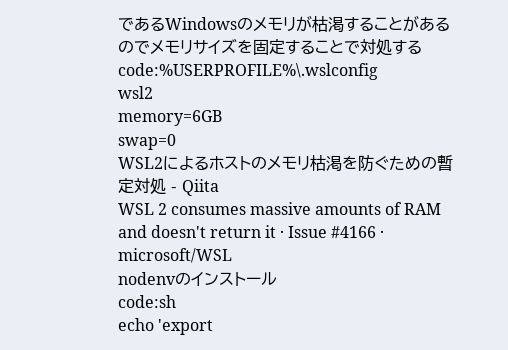であるWindowsのメモリが枯渇することがあるのでメモリサイズを固定することで対処する
code:%USERPROFILE%\.wslconfig
wsl2
memory=6GB
swap=0
WSL2によるホストのメモリ枯渇を防ぐための暫定対処 - Qiita
WSL 2 consumes massive amounts of RAM and doesn't return it · Issue #4166 · microsoft/WSL
nodenvのインストール
code:sh
echo 'export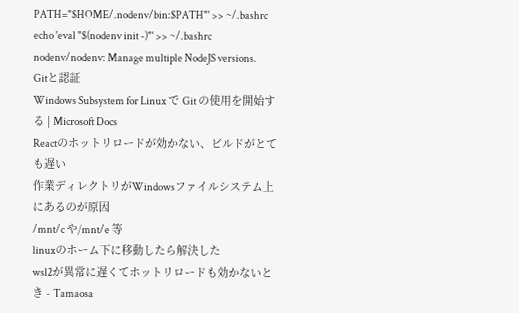PATH="$HOME/.nodenv/bin:$PATH"' >> ~/.bashrc
echo 'eval "$(nodenv init -)"' >> ~/.bashrc
nodenv/nodenv: Manage multiple NodeJS versions.
Gitと認証
Windows Subsystem for Linux で Git の使用を開始する | Microsoft Docs
Reactのホットリロードが効かない、ビルドがとても遅い
作業ディレクトリがWindowsファイルシステム上にあるのが原因
/mnt/c や/mnt/e 等
linuxのホーム下に移動したら解決した
wsl2が異常に遅くてホットリロードも効かないとき - Tamaosa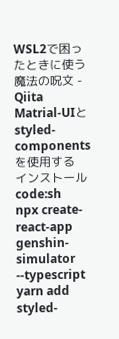WSL2で困ったときに使う魔法の呪文 - Qiita
Matrial-UIとstyled-componentsを使用する
インストール
code:sh
npx create-react-app genshin-simulator --typescript
yarn add styled-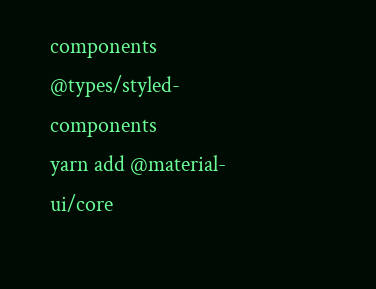components @types/styled-components
yarn add @material-ui/core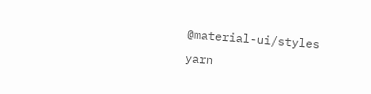@material-ui/styles
yarn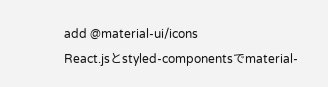add @material-ui/icons
React.jsとstyled-componentsでmaterial-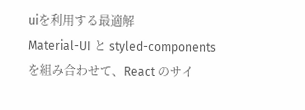uiを利用する最適解
Material-UI と styled-components を組み合わせて、React のサイ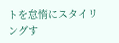トを怠惰にスタイリングす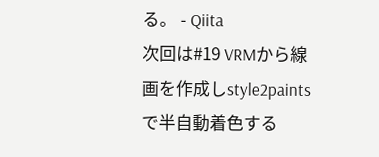る。 - Qiita
次回は#19 VRMから線画を作成しstyle2paintsで半自動着色する